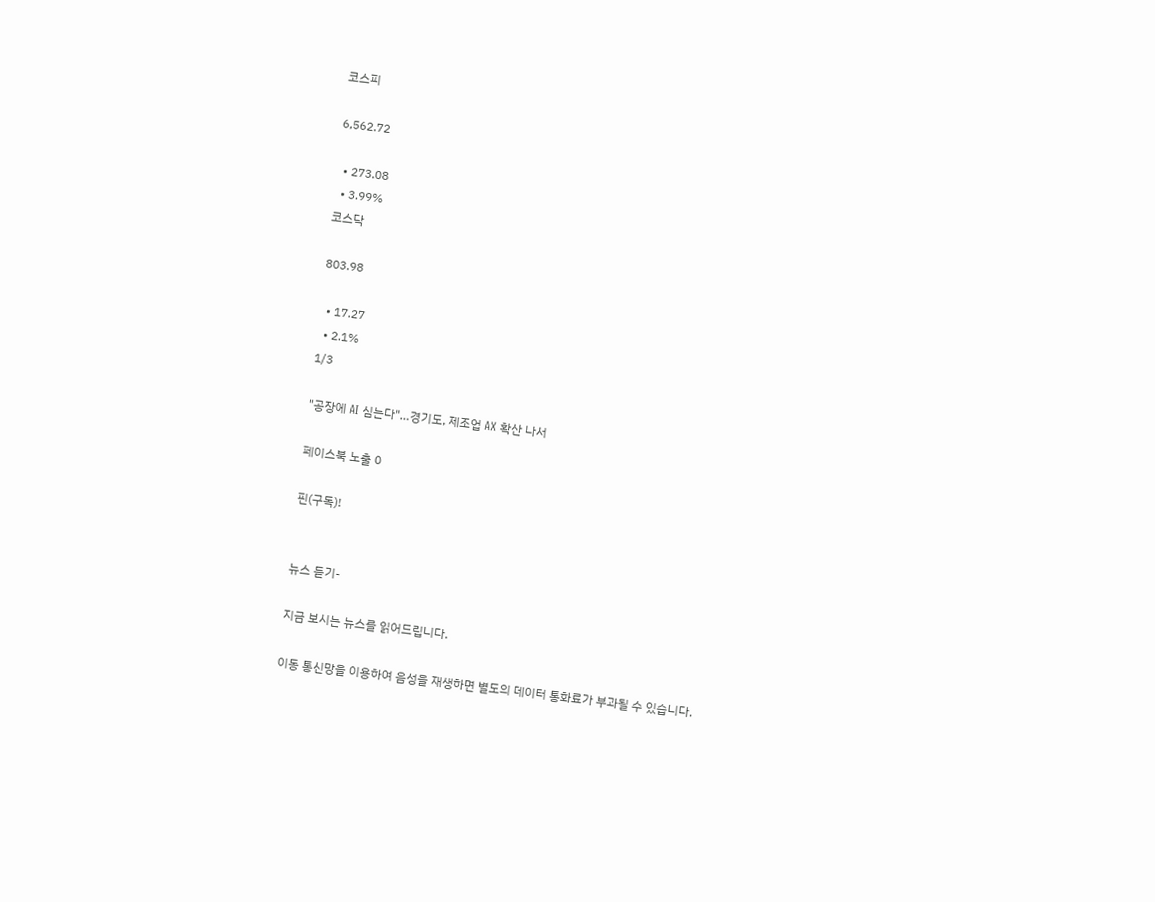코스피

6,562.72

  • 273.08
  • 3.99%
코스닥

803.98

  • 17.27
  • 2.1%
1/3

"공장에 AI 심는다"…경기도, 제조업 AX 확산 나서

페이스북 노출 0

핀(구독)!


뉴스 듣기-

지금 보시는 뉴스를 읽어드립니다.

이동 통신망을 이용하여 음성을 재생하면 별도의 데이터 통화료가 부과될 수 있습니다.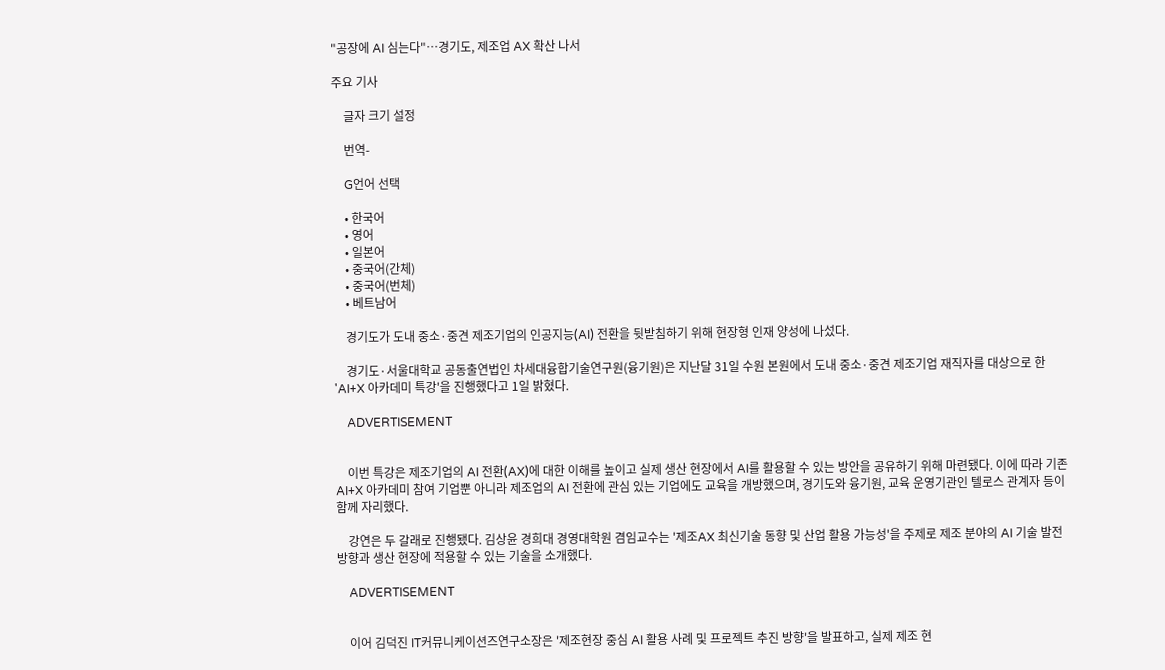"공장에 AI 심는다"…경기도, 제조업 AX 확산 나서

주요 기사

    글자 크기 설정

    번역-

    G언어 선택

    • 한국어
    • 영어
    • 일본어
    • 중국어(간체)
    • 중국어(번체)
    • 베트남어

    경기도가 도내 중소·중견 제조기업의 인공지능(AI) 전환을 뒷받침하기 위해 현장형 인재 양성에 나섰다.

    경기도·서울대학교 공동출연법인 차세대융합기술연구원(융기원)은 지난달 31일 수원 본원에서 도내 중소·중견 제조기업 재직자를 대상으로 한 'AI+X 아카데미 특강'을 진행했다고 1일 밝혔다.

    ADVERTISEMENT


    이번 특강은 제조기업의 AI 전환(AX)에 대한 이해를 높이고 실제 생산 현장에서 AI를 활용할 수 있는 방안을 공유하기 위해 마련됐다. 이에 따라 기존 AI+X 아카데미 참여 기업뿐 아니라 제조업의 AI 전환에 관심 있는 기업에도 교육을 개방했으며, 경기도와 융기원, 교육 운영기관인 텔로스 관계자 등이 함께 자리했다.

    강연은 두 갈래로 진행됐다. 김상윤 경희대 경영대학원 겸임교수는 '제조AX 최신기술 동향 및 산업 활용 가능성'을 주제로 제조 분야의 AI 기술 발전 방향과 생산 현장에 적용할 수 있는 기술을 소개했다.

    ADVERTISEMENT


    이어 김덕진 IT커뮤니케이션즈연구소장은 '제조현장 중심 AI 활용 사례 및 프로젝트 추진 방향'을 발표하고, 실제 제조 현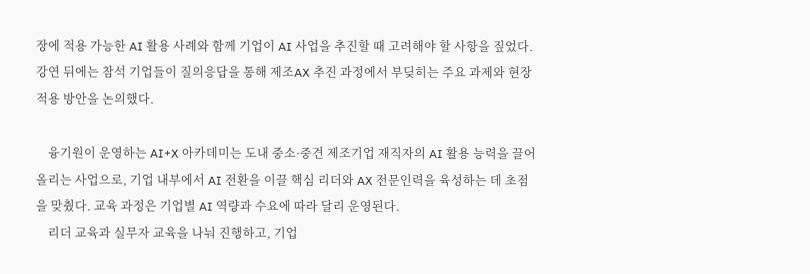장에 적용 가능한 AI 활용 사례와 함께 기업이 AI 사업을 추진할 때 고려해야 할 사항을 짚었다. 강연 뒤에는 참석 기업들이 질의응답을 통해 제조AX 추진 과정에서 부딪히는 주요 과제와 현장 적용 방안을 논의했다.

    융기원이 운영하는 AI+X 아카데미는 도내 중소·중견 제조기업 재직자의 AI 활용 능력을 끌어올리는 사업으로, 기업 내부에서 AI 전환을 이끌 핵심 리더와 AX 전문인력을 육성하는 데 초점을 맞췄다. 교육 과정은 기업별 AI 역량과 수요에 따라 달리 운영된다.
    리더 교육과 실무자 교육을 나눠 진행하고, 기업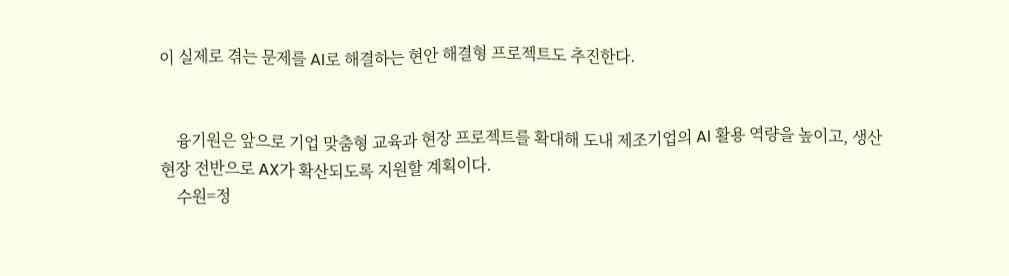이 실제로 겪는 문제를 AI로 해결하는 현안 해결형 프로젝트도 추진한다.


    융기원은 앞으로 기업 맞춤형 교육과 현장 프로젝트를 확대해 도내 제조기업의 AI 활용 역량을 높이고, 생산 현장 전반으로 AX가 확산되도록 지원할 계획이다.
    수원=정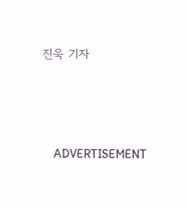진욱 기자



    ADVERTISEMENT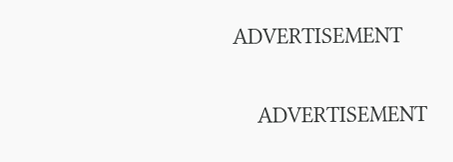ADVERTISEMENT


    ADVERTISEMENT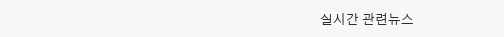실시간 관련뉴스